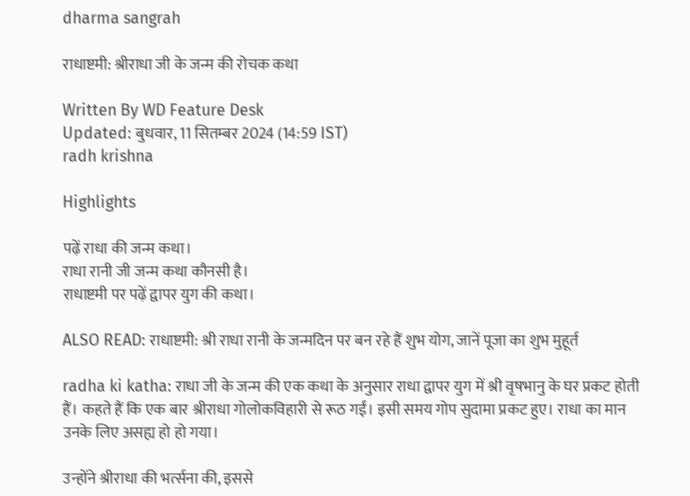dharma sangrah

राधाष्टमी: श्रीराधा जी के जन्म की रोचक कथा

Written By WD Feature Desk
Updated: बुधवार, 11 सितम्बर 2024 (14:59 IST)
radh krishna

Highlights

पढ़ें राधा की जन्म कथा।
राधा रानी जी जन्म कथा कौनसी है।
राधाष्टमी पर पढ़ें द्वापर युग की कथा।

ALSO READ: राधाष्टमी: श्री राधा रानी के जन्मदिन पर बन रहे हैं शुभ योग, जानें पूजा का शुभ मुहूर्त

radha ki katha: राधा जी के जन्म की एक कथा के अनुसार राधा द्वापर युग में श्री वृषभानु के घर प्रकट होती हैं। कहते हैं कि एक बार श्रीराधा गोलोकविहारी से रूठ गईं। इसी समय गोप सुदामा प्रकट हुए। राधा का मान उनके लिए असह्य हो हो गया।

उन्होंने श्रीराधा की भर्त्सना की, इससे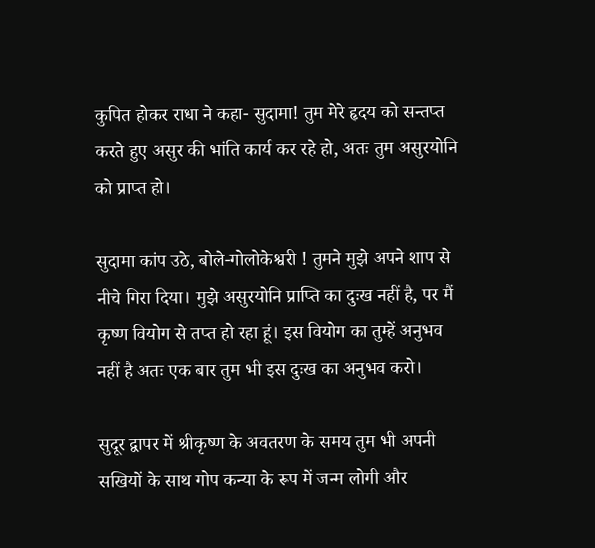कुपित होकर राधा ने कहा- सुदामा! तुम मेरे हृदय को सन्तप्त करते हुए असुर की भांति कार्य कर रहे हो, अतः तुम असुरयोनि को प्राप्त हो।

सुदामा कांप उठे, बोले-गोलोकेश्वरी ! तुमने मुझे अपने शाप से नीचे गिरा दिया। मुझे असुरयोनि प्राप्ति का दुःख नहीं है, पर मैं कृष्ण वियोग से तप्त हो रहा हूं। इस वियोग का तुम्हें अनुभव नहीं है अतः एक बार तुम भी इस दुःख का अनुभव करो।

सुदूर द्वापर में श्रीकृष्ण के अवतरण के समय तुम भी अपनी सखियों के साथ गोप कन्या के रूप में जन्म लोगी और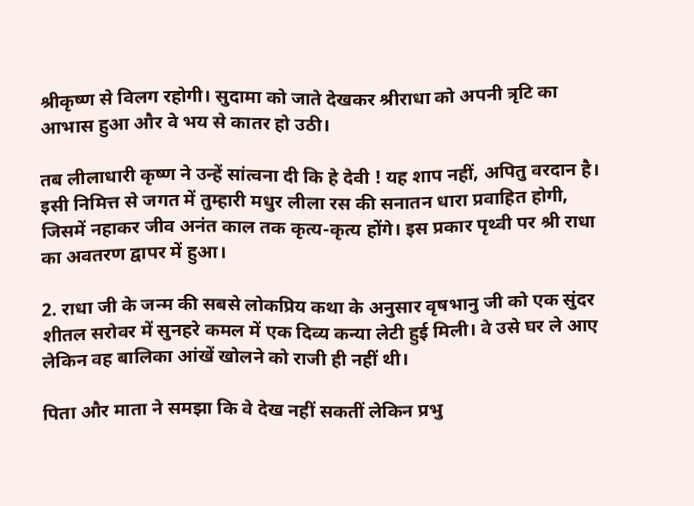श्रीकृष्ण से विलग रहोगी। सुदामा को जाते देखकर श्रीराधा को अपनी त्रृटि का आभास हुआ और वे भय से कातर हो उठी।

तब लीलाधारी कृष्ण ने उन्हें सांत्वना दी कि हे देवी ! यह शाप नहीं, अपितु वरदान है। इसी निमित्त से जगत में तुम्हारी मधुर लीला रस की सनातन धारा प्रवाहित होगी, जिसमें नहाकर जीव अनंत काल तक कृत्य-कृत्य होंगे। इस प्रकार पृथ्वी पर श्री राधा का अवतरण द्वापर में हुआ।

2. राधा जी के जन्म की सबसे लोकप्रिय कथा के अनुसार वृषभानु जी को एक सुंदर शीतल सरोवर में सुनहरे कमल में एक दिव्य कन्या लेटी हुई मिली। वे उसे घर ले आए लेकिन वह बालिका आंखें खोलने को राजी ही नहीं थी।

पिता और माता ने समझा कि वे देख नहीं सकतीं लेकिन प्रभु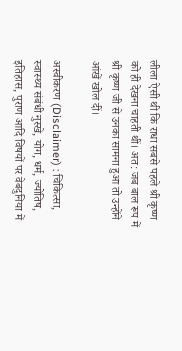लीला ऐसी थी कि राधा सबसे पहले श्री कृष्ण को ही देखना चाहती थीं। अत: जब बाल रूप में श्री कृष्ण जी से उनका सामना हुआ तो उन्होंने आंखें खोल दीं।

अस्वीकरण (Disclaimer) : चिकित्सा, स्वास्थ्य संबंधी नुस्खे, योग, धर्म, ज्योतिष, इतिहास, पुराण आदि विषयों पर वेबदुनिया में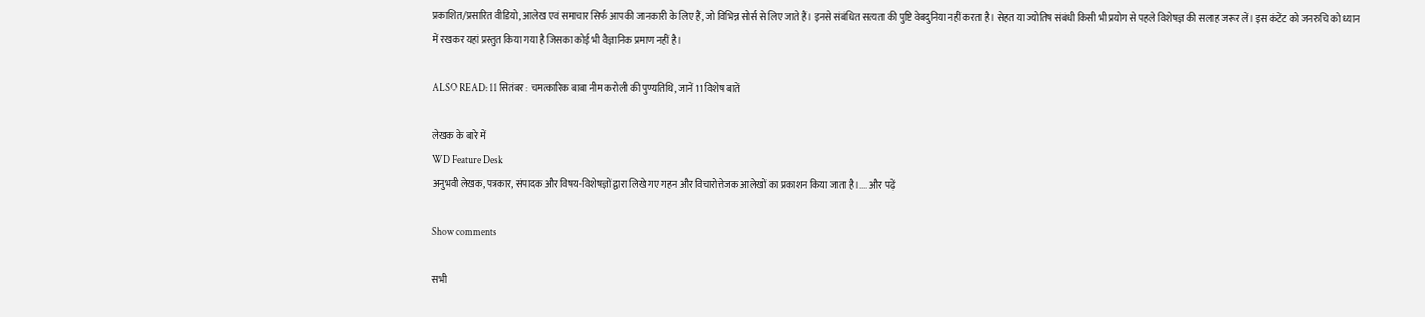प्रकाशित/प्रसारित वीडियो, आलेख एवं समाचार सिर्फ आपकी जानकारी के लिए हैं, जो विभिन्न सोर्स से लिए जाते हैं। इनसे संबंधित सत्यता की पुष्टि वेबदुनिया नहीं करता है। सेहत या ज्योतिष संबंधी किसी भी प्रयोग से पहले विशेषज्ञ की सलाह जरूर लें। इस कंटेंट को जनरुचि को ध्यान में रखकर यहां प्रस्तुत किया गया है जिसका कोई भी वैज्ञानिक प्रमाण नहीं है।

ALSO READ: 11 सितंबर : चमत्कारिक बाबा नीम करोली की पुण्यतिथि, जानें 11 विशेष बातें

लेखक के बारे में
WD Feature Desk
अनुभवी लेखक, पत्रकार, संपादक और विषय-विशेषज्ञों द्वारा लिखे गए गहन और विचारोत्तेजक आलेखों का प्रकाशन किया जाता है।.... और पढ़ें

Show comments

सभी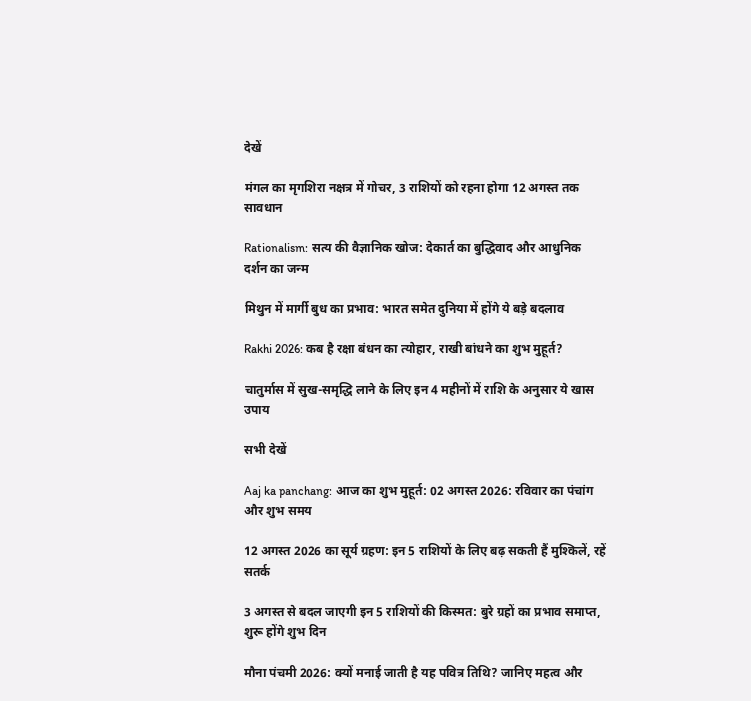देखें

मंगल का मृगशिरा नक्षत्र में गोचर, 3 राशियों को रहना होगा 12 अगस्त तक सावधान

Rationalism: सत्य की वैज्ञानिक खोज: देकार्त का बुद्धिवाद और आधुनिक दर्शन का जन्म

मिथुन में मार्गी बुध का प्रभाव: भारत समेत दुनिया में होंगे ये बड़े बदलाव

Rakhi 2026: कब है रक्षा बंधन का त्योहार, राखी बांधने का शुभ मुहूर्त?

चातुर्मास में सुख-समृद्धि लाने के लिए इन 4 महीनों में राशि के अनुसार ये खास उपाय

सभी देखें

Aaj ka panchang: आज का शुभ मुहूर्त: 02 अगस्‍त 2026: रविवार का पंचांग और शुभ समय

12 अगस्त 2026 का सूर्य ग्रहण: इन 5 राशियों के लिए बढ़ सकती हैं मुश्किलें, रहें सतर्क

3 अगस्त से बदल जाएगी इन 5 राशियों की किस्मत: बुरे ग्रहों का प्रभाव समाप्त, शुरू होंगे शुभ दिन

मौना पंचमी 2026: क्यों मनाई जाती है यह पवित्र तिथि? जानिए महत्व और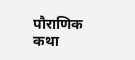पौराणिक कथा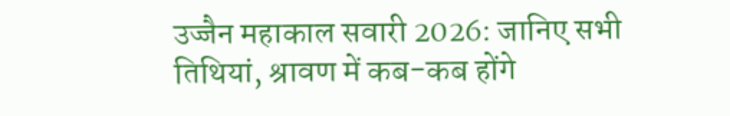उज्जैन महाकाल सवारी 2026: जानिए सभी तिथियां, श्रावण में कब-कब होंगे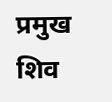प्रमुख शिव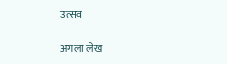उत्सव

अगला लेख